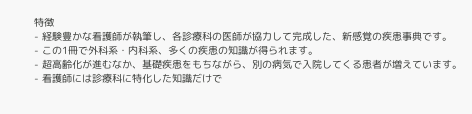特徴
- 経験豊かな看護師が執筆し、各診療科の医師が協力して完成した、新感覚の疾患事典です。
- この1冊で外科系・内科系、多くの疾患の知識が得られます。
- 超高齢化が進むなか、基礎疾患をもちながら、別の病気で入院してくる患者が増えています。
- 看護師には診療科に特化した知識だけで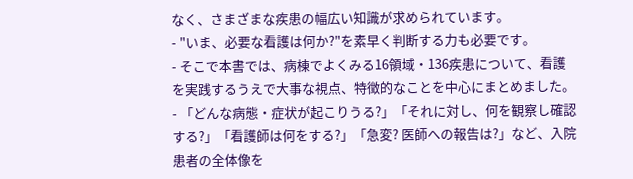なく、さまざまな疾患の幅広い知識が求められています。
- "いま、必要な看護は何か?"を素早く判断する力も必要です。
- そこで本書では、病棟でよくみる16領域・136疾患について、看護を実践するうえで大事な視点、特徴的なことを中心にまとめました。
- 「どんな病態・症状が起こりうる?」「それに対し、何を観察し確認する?」「看護師は何をする?」「急変? 医師への報告は?」など、入院患者の全体像を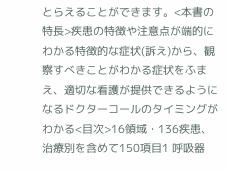とらえることができます。<本書の特長>疾患の特徴や注意点が端的にわかる特徴的な症状(訴え)から、観察すべきことがわかる症状をふまえ、適切な看護が提供できるようになるドクターコールのタイミングがわかる<目次>16領域・136疾患、治療別を含めて150項目1 呼吸器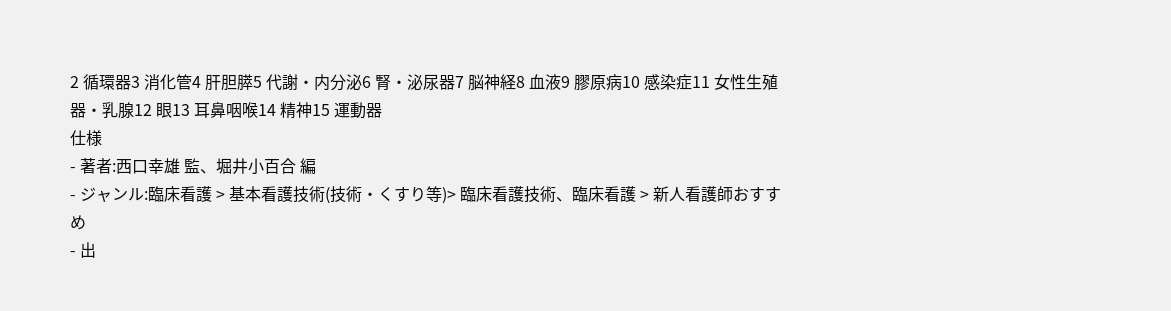2 循環器3 消化管4 肝胆膵5 代謝・内分泌6 腎・泌尿器7 脳神経8 血液9 膠原病10 感染症11 女性生殖器・乳腺12 眼13 耳鼻咽喉14 精神15 運動器
仕様
- 著者:西口幸雄 監、堀井小百合 編
- ジャンル:臨床看護 > 基本看護技術(技術・くすり等)> 臨床看護技術、臨床看護 > 新人看護師おすすめ
- 出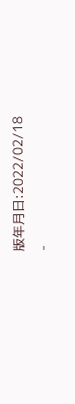版年月日:2022/02/18
-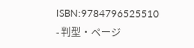ISBN:9784796525510
- 判型・ページ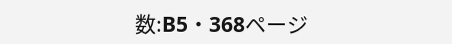数:B5・368ページ